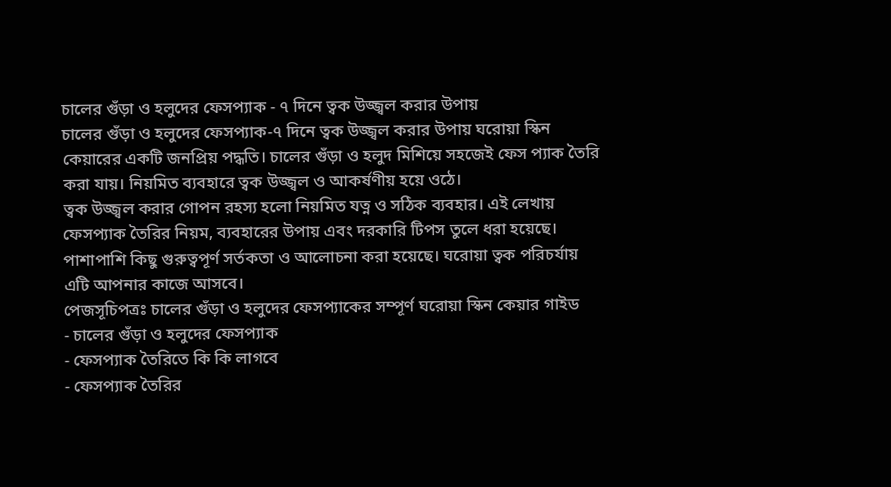চালের গুঁড়া ও হলুদের ফেসপ্যাক - ৭ দিনে ত্বক উজ্জ্বল করার উপায়
চালের গুঁড়া ও হলুদের ফেসপ্যাক-৭ দিনে ত্বক উজ্জ্বল করার উপায় ঘরোয়া স্কিন
কেয়ারের একটি জনপ্রিয় পদ্ধতি। চালের গুঁড়া ও হলুদ মিশিয়ে সহজেই ফেস প্যাক তৈরি
করা যায়। নিয়মিত ব্যবহারে ত্বক উজ্জ্বল ও আকর্ষণীয় হয়ে ওঠে।
ত্বক উজ্জ্বল করার গোপন রহস্য হলো নিয়মিত যত্ন ও সঠিক ব্যবহার। এই লেখায়
ফেসপ্যাক তৈরির নিয়ম, ব্যবহারের উপায় এবং দরকারি টিপস তুলে ধরা হয়েছে।
পাশাপাশি কিছু গুরুত্বপূর্ণ সর্তকতা ও আলোচনা করা হয়েছে। ঘরোয়া ত্বক পরিচর্যায়
এটি আপনার কাজে আসবে।
পেজসূচিপত্রঃ চালের গুঁড়া ও হলুদের ফেসপ্যাকের সম্পূর্ণ ঘরোয়া স্কিন কেয়ার গাইড
- চালের গুঁড়া ও হলুদের ফেসপ্যাক
- ফেসপ্যাক তৈরিতে কি কি লাগবে
- ফেসপ্যাক তৈরির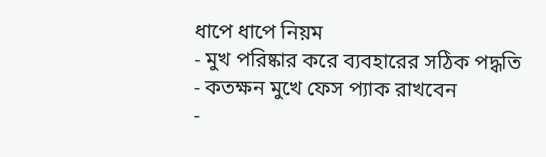ধাপে ধাপে নিয়ম
- মুখ পরিষ্কার করে ব্যবহারের সঠিক পদ্ধতি
- কতক্ষন মুখে ফেস প্যাক রাখবেন
-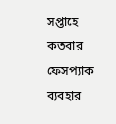সপ্তাহে কতবার ফেসপ্যাক ব্যবহার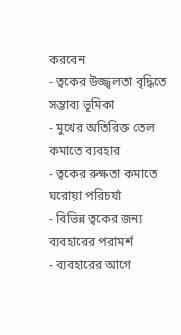করবেন
- ত্বকের উজ্জ্বলতা বৃদ্ধিতে সম্ভাব্য ভূমিকা
- মুখের অতিরিক্ত তেল কমাতে ব্যবহার
- ত্বকের রুক্ষতা কমাতে ঘরোয়া পরিচর্যা
- বিভিন্ন ত্বকের জন্য ব্যবহারের পরামর্শ
- ব্যবহারের আগে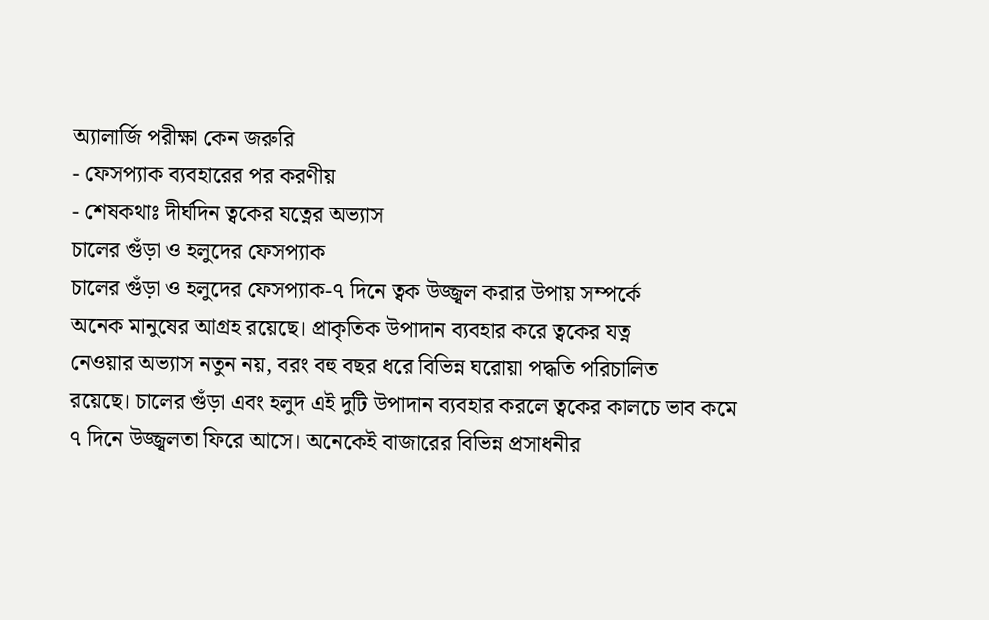অ্যালার্জি পরীক্ষা কেন জরুরি
- ফেসপ্যাক ব্যবহারের পর করণীয়
- শেষকথাঃ দীর্ঘদিন ত্বকের যত্নের অভ্যাস
চালের গুঁড়া ও হলুদের ফেসপ্যাক
চালের গুঁড়া ও হলুদের ফেসপ্যাক-৭ দিনে ত্বক উজ্জ্বল করার উপায় সম্পর্কে
অনেক মানুষের আগ্রহ রয়েছে। প্রাকৃতিক উপাদান ব্যবহার করে ত্বকের যত্ন
নেওয়ার অভ্যাস নতুন নয়, বরং বহু বছর ধরে বিভিন্ন ঘরোয়া পদ্ধতি পরিচালিত
রয়েছে। চালের গুঁড়া এবং হলুদ এই দুটি উপাদান ব্যবহার করলে ত্বকের কালচে ভাব কমে
৭ দিনে উজ্জ্বলতা ফিরে আসে। অনেকেই বাজারের বিভিন্ন প্রসাধনীর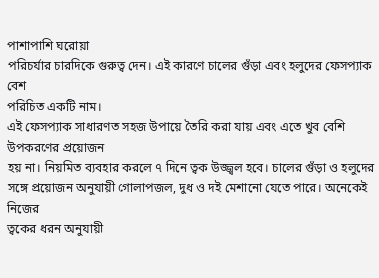পাশাপাশি ঘরোয়া
পরিচর্যার চারদিকে গুরুত্ব দেন। এই কারণে চালের গুঁড়া এবং হলুদের ফেসপ্যাক বেশ
পরিচিত একটি নাম।
এই ফেসপ্যাক সাধারণত সহজ উপায়ে তৈরি করা যায় এবং এতে খুব বেশি উপকরণের প্রয়োজন
হয় না। নিয়মিত ব্যবহার করলে ৭ দিনে ত্বক উজ্জ্বল হবে। চালের গুঁড়া ও হলুদের
সঙ্গে প্রয়োজন অনুযায়ী গোলাপজল, দুধ ও দই মেশানো যেতে পারে। অনেকেই নিজের
ত্বকের ধরন অনুযায়ী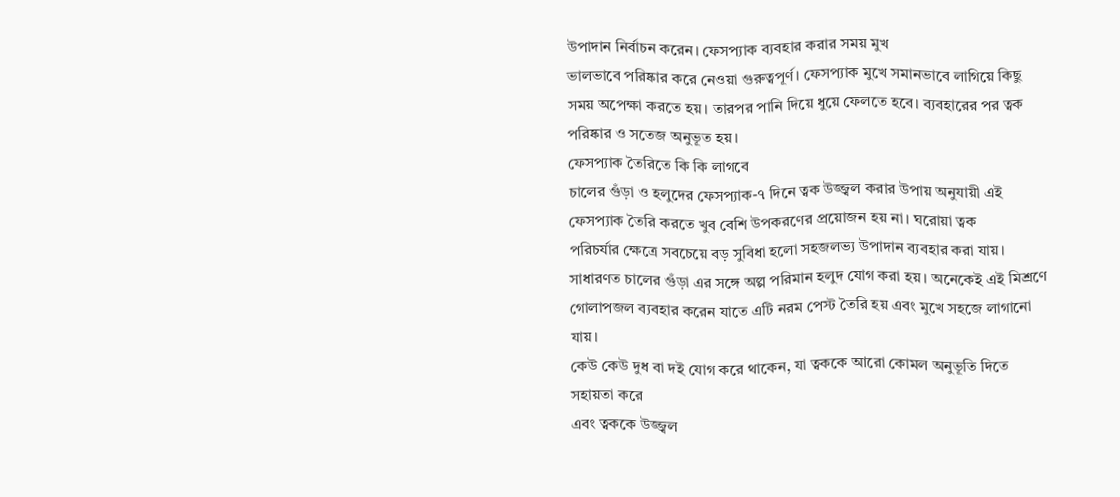উপাদান নির্বাচন করেন। ফেসপ্যাক ব্যবহার করার সময় মুখ
ভালভাবে পরিষ্কার করে নেওয়া গুরুত্বপূর্ণ। ফেসপ্যাক মুখে সমানভাবে লাগিয়ে কিছু
সময় অপেক্ষা করতে হয়। তারপর পানি দিয়ে ধুয়ে ফেলতে হবে। ব্যবহারের পর ত্বক
পরিষ্কার ও সতেজ অনুভূত হয়।
ফেসপ্যাক তৈরিতে কি কি লাগবে
চালের গুঁড়া ও হলুদের ফেসপ্যাক-৭ দিনে ত্বক উজ্জ্বল করার উপায় অনুযায়ী এই
ফেসপ্যাক তৈরি করতে খুব বেশি উপকরণের প্রয়োজন হয় না। ঘরোয়া ত্বক
পরিচর্যার ক্ষেত্রে সবচেয়ে বড় সুবিধা হলো সহজলভ্য উপাদান ব্যবহার করা যায়।
সাধারণত চালের গুঁড়া এর সঙ্গে অল্প পরিমান হলুদ যোগ করা হয়। অনেকেই এই মিশ্রণে
গোলাপজল ব্যবহার করেন যাতে এটি নরম পেস্ট তৈরি হয় এবং মুখে সহজে লাগানো যায়।
কেউ কেউ দুধ বা দই যোগ করে থাকেন, যা ত্বককে আরো কোমল অনুভূতি দিতে সহায়তা করে
এবং ত্বককে উজ্জ্বল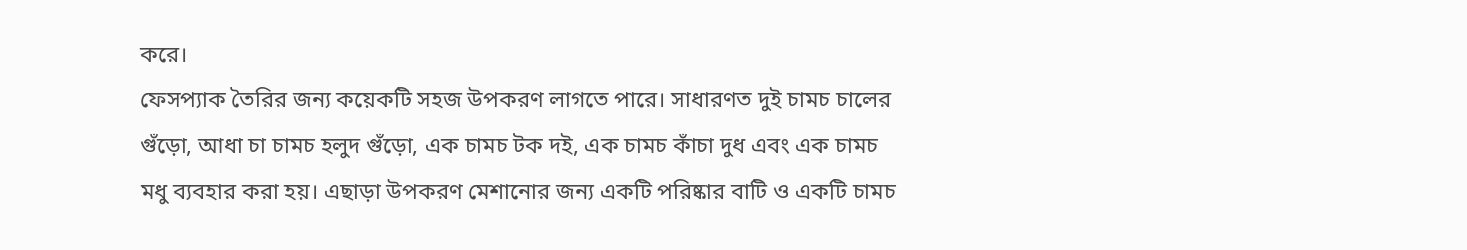করে।
ফেসপ্যাক তৈরির জন্য কয়েকটি সহজ উপকরণ লাগতে পারে। সাধারণত দুই চামচ চালের
গুঁড়ো, আধা চা চামচ হলুদ গুঁড়ো, এক চামচ টক দই, এক চামচ কাঁচা দুধ এবং এক চামচ
মধু ব্যবহার করা হয়। এছাড়া উপকরণ মেশানোর জন্য একটি পরিষ্কার বাটি ও একটি চামচ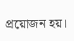প্রয়োজন হয়।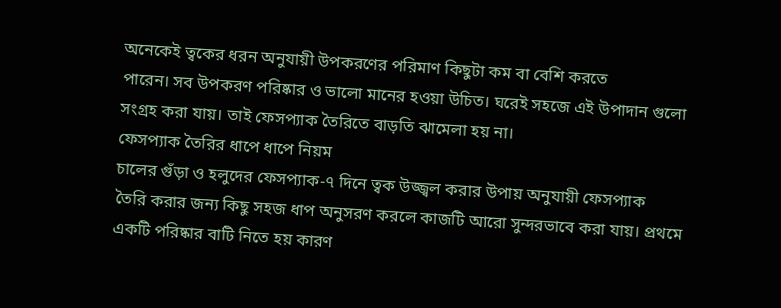অনেকেই ত্বকের ধরন অনুযায়ী উপকরণের পরিমাণ কিছুটা কম বা বেশি করতে
পারেন। সব উপকরণ পরিষ্কার ও ভালো মানের হওয়া উচিত। ঘরেই সহজে এই উপাদান গুলো
সংগ্রহ করা যায়। তাই ফেসপ্যাক তৈরিতে বাড়তি ঝামেলা হয় না।
ফেসপ্যাক তৈরির ধাপে ধাপে নিয়ম
চালের গুঁড়া ও হলুদের ফেসপ্যাক-৭ দিনে ত্বক উজ্জ্বল করার উপায় অনুযায়ী ফেসপ্যাক
তৈরি করার জন্য কিছু সহজ ধাপ অনুসরণ করলে কাজটি আরো সুন্দরভাবে করা যায়। প্রথমে
একটি পরিষ্কার বাটি নিতে হয় কারণ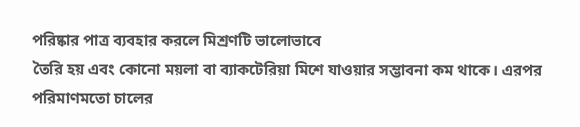পরিষ্কার পাত্র ব্যবহার করলে মিশ্রণটি ভালোভাবে
তৈরি হয় এবং কোনো ময়লা বা ব্যাকটেরিয়া মিশে যাওয়ার সম্ভাবনা কম থাকে। এরপর
পরিমাণমতো চালের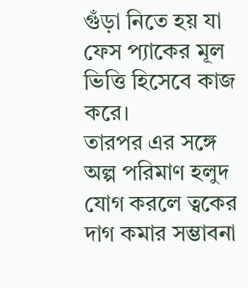গুঁড়া নিতে হয় যা ফেস প্যাকের মূল ভিত্তি হিসেবে কাজ করে।
তারপর এর সঙ্গে অল্প পরিমাণ হলুদ যোগ করলে ত্বকের দাগ কমার সম্ভাবনা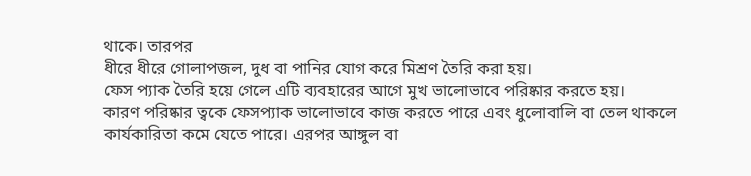থাকে। তারপর
ধীরে ধীরে গোলাপজল, দুধ বা পানির যোগ করে মিশ্রণ তৈরি করা হয়।
ফেস প্যাক তৈরি হয়ে গেলে এটি ব্যবহারের আগে মুখ ভালোভাবে পরিষ্কার করতে হয়।
কারণ পরিষ্কার ত্বকে ফেসপ্যাক ভালোভাবে কাজ করতে পারে এবং ধুলোবালি বা তেল থাকলে
কার্যকারিতা কমে যেতে পারে। এরপর আঙ্গুল বা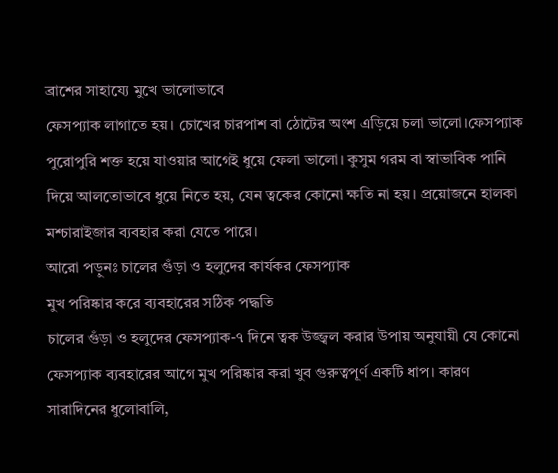ব্রাশের সাহায্যে মুখে ভালোভাবে
ফেসপ্যাক লাগাতে হয়। চোখের চারপাশ বা ঠোটের অংশ এড়িয়ে চলা ভালো।ফেসপ্যাক
পুরোপুরি শক্ত হয়ে যাওয়ার আগেই ধুয়ে ফেলা ভালো। কুসুম গরম বা স্বাভাবিক পানি
দিয়ে আলতোভাবে ধুয়ে নিতে হয়, যেন ত্বকের কোনো ক্ষতি না হয়। প্রয়োজনে হালকা
মশ্চারাইজার ব্যবহার করা যেতে পারে।
আরো পড়ুনঃ চালের গুঁড়া ও হলুদের কার্যকর ফেসপ্যাক
মুখ পরিষ্কার করে ব্যবহারের সঠিক পদ্ধতি
চালের গুঁড়া ও হলুদের ফেসপ্যাক-৭ দিনে ত্বক উজ্জ্বল করার উপায় অনুযায়ী যে কোনো
ফেসপ্যাক ব্যবহারের আগে মুখ পরিষ্কার করা খুব গুরুত্বপূর্ণ একটি ধাপ। কারণ
সারাদিনের ধুলোবালি,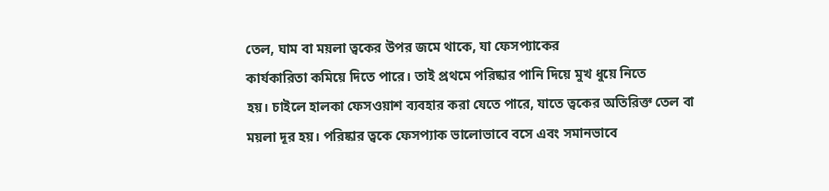তেল, ঘাম বা ময়লা ত্বকের উপর জমে থাকে, যা ফেসপ্যাকের
কার্যকারিতা কমিয়ে দিতে পারে। তাই প্রথমে পরিষ্কার পানি দিয়ে মুখ ধুয়ে নিতে
হয়। চাইলে হালকা ফেসওয়াশ ব্যবহার করা যেতে পারে, যাতে ত্বকের অতিরিক্ত তেল বা
ময়লা দূর হয়। পরিষ্কার ত্বকে ফেসপ্যাক ভালোভাবে বসে এবং সমানভাবে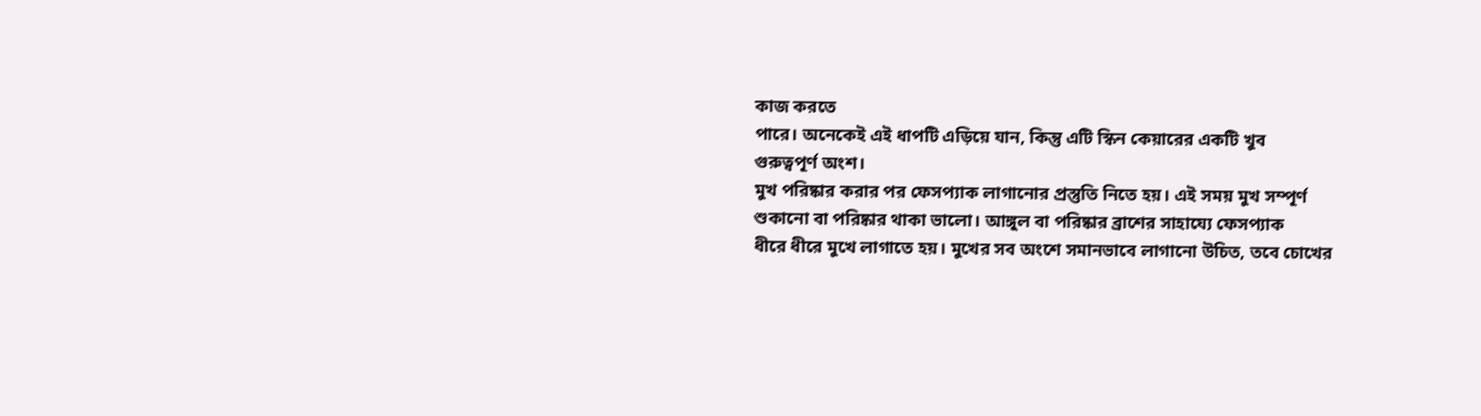কাজ করতে
পারে। অনেকেই এই ধাপটি এড়িয়ে যান, কিন্তু এটি স্কিন কেয়ারের একটি খুব
গুরুত্বপূর্ণ অংশ।
মুখ পরিষ্কার করার পর ফেসপ্যাক লাগানোর প্রস্তুতি নিতে হয়। এই সময় মুখ সম্পূর্ণ
শুকানো বা পরিষ্কার থাকা ভালো। আঙ্গুল বা পরিষ্কার ব্রাশের সাহায্যে ফেসপ্যাক
ধীরে ধীরে মুখে লাগাতে হয়। মুখের সব অংশে সমানভাবে লাগানো উচিত, তবে চোখের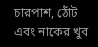চারপাশ, ঠোঁট এবং নাকের খুব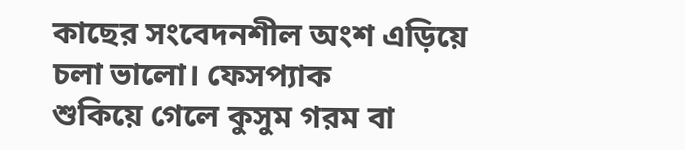কাছের সংবেদনশীল অংশ এড়িয়ে চলা ভালো। ফেসপ্যাক
শুকিয়ে গেলে কুসুম গরম বা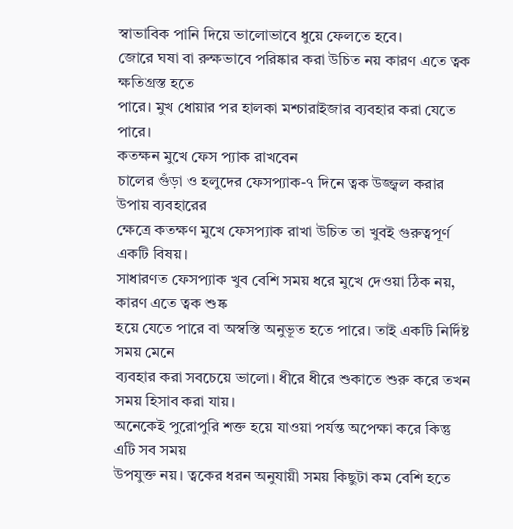স্বাভাবিক পানি দিয়ে ভালোভাবে ধুয়ে ফেলতে হবে।
জোরে ঘষা বা রুক্ষভাবে পরিষ্কার করা উচিত নয় কারণ এতে ত্বক ক্ষতিগ্রস্ত হতে
পারে। মুখ ধোয়ার পর হালকা মশ্চারাইজার ব্যবহার করা যেতে পারে।
কতক্ষন মুখে ফেস প্যাক রাখবেন
চালের গুঁড়া ও হলুদের ফেসপ্যাক-৭ দিনে ত্বক উজ্জ্বল করার উপায় ব্যবহারের
ক্ষেত্রে কতক্ষণ মুখে ফেসপ্যাক রাখা উচিত তা খুবই গুরুত্বপূর্ণ একটি বিষয়।
সাধারণত ফেসপ্যাক খুব বেশি সময় ধরে মুখে দেওয়া ঠিক নয়, কারণ এতে ত্বক শুষ্ক
হয়ে যেতে পারে বা অস্বস্তি অনুভূত হতে পারে। তাই একটি নির্দিষ্ট সময় মেনে
ব্যবহার করা সবচেয়ে ভালো। ধীরে ধীরে শুকাতে শুরু করে তখন সময় হিসাব করা যায়।
অনেকেই পুরোপুরি শক্ত হয়ে যাওয়া পর্যন্ত অপেক্ষা করে কিন্তু এটি সব সময়
উপযুক্ত নয়। ত্বকের ধরন অনুযায়ী সময় কিছুটা কম বেশি হতে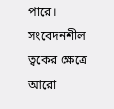পারে। সংবেদনশীল
ত্বকের ক্ষেত্রে আরো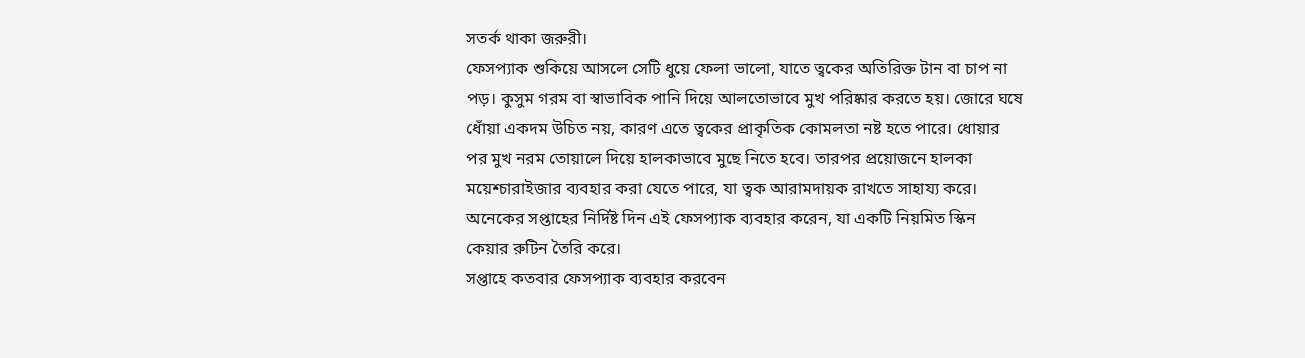সতর্ক থাকা জরুরী।
ফেসপ্যাক শুকিয়ে আসলে সেটি ধুয়ে ফেলা ভালো, যাতে ত্বকের অতিরিক্ত টান বা চাপ না
পড়। কুসুম গরম বা স্বাভাবিক পানি দিয়ে আলতোভাবে মুখ পরিষ্কার করতে হয়। জোরে ঘষে
ধোঁয়া একদম উচিত নয়, কারণ এতে ত্বকের প্রাকৃতিক কোমলতা নষ্ট হতে পারে। ধোয়ার
পর মুখ নরম তোয়ালে দিয়ে হালকাভাবে মুছে নিতে হবে। তারপর প্রয়োজনে হালকা
ময়েশ্চারাইজার ব্যবহার করা যেতে পারে, যা ত্বক আরামদায়ক রাখতে সাহায্য করে।
অনেকের সপ্তাহের নির্দিষ্ট দিন এই ফেসপ্যাক ব্যবহার করেন, যা একটি নিয়মিত স্কিন
কেয়ার রুটিন তৈরি করে।
সপ্তাহে কতবার ফেসপ্যাক ব্যবহার করবেন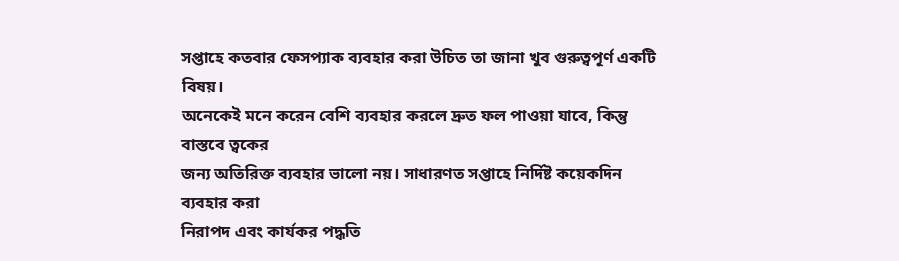সপ্তাহে কতবার ফেসপ্যাক ব্যবহার করা উচিত তা জানা খুব গুরুত্বপূর্ণ একটি বিষয়।
অনেকেই মনে করেন বেশি ব্যবহার করলে দ্রুত ফল পাওয়া যাবে, কিন্তু বাস্তবে ত্বকের
জন্য অতিরিক্ত ব্যবহার ভালো নয়। সাধারণত সপ্তাহে নির্দিষ্ট কয়েকদিন ব্যবহার করা
নিরাপদ এবং কার্যকর পদ্ধতি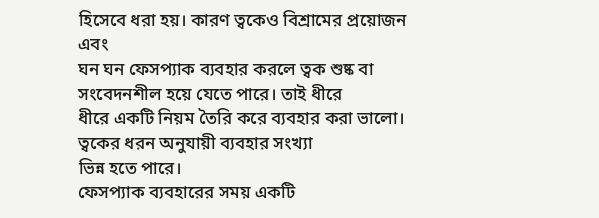হিসেবে ধরা হয়। কারণ ত্বকেও বিশ্রামের প্রয়োজন এবং
ঘন ঘন ফেসপ্যাক ব্যবহার করলে ত্বক শুষ্ক বা সংবেদনশীল হয়ে যেতে পারে। তাই ধীরে
ধীরে একটি নিয়ম তৈরি করে ব্যবহার করা ভালো। ত্বকের ধরন অনুযায়ী ব্যবহার সংখ্যা
ভিন্ন হতে পারে।
ফেসপ্যাক ব্যবহারের সময় একটি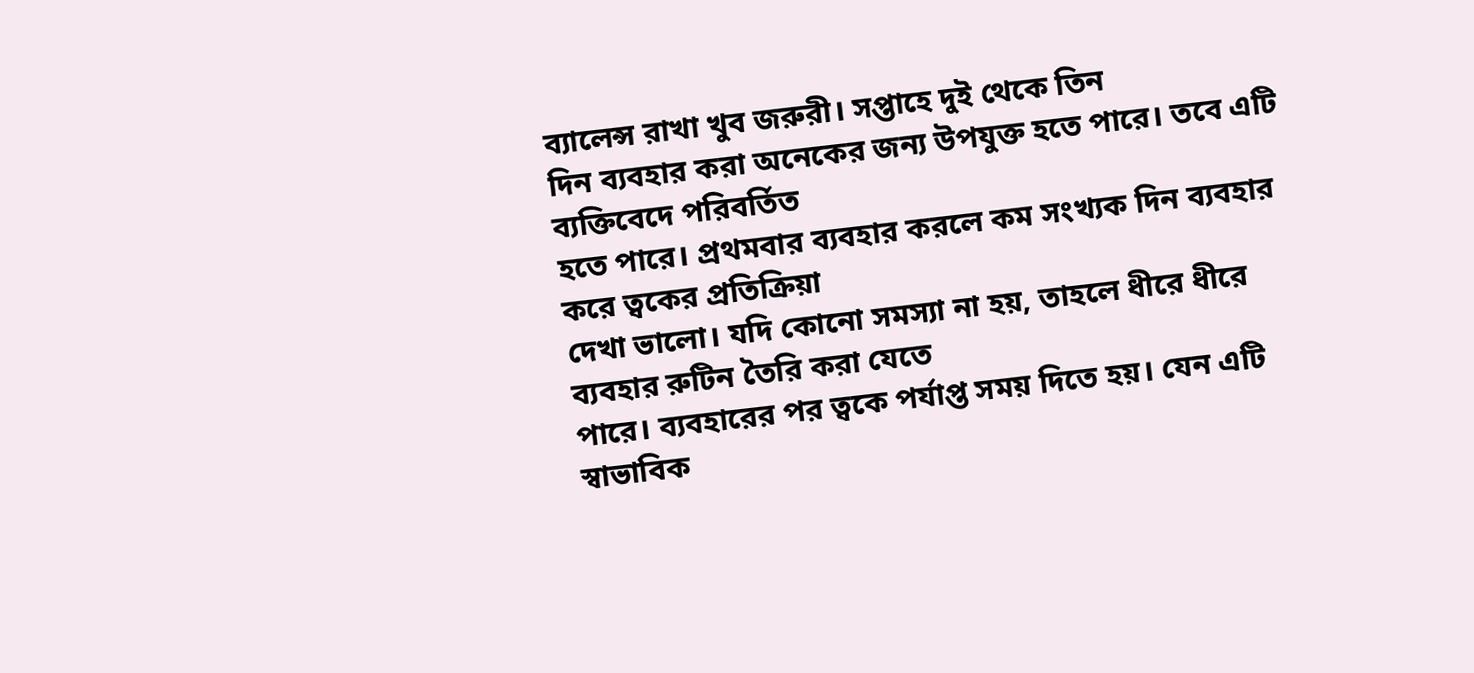ব্যালেন্স রাখা খুব জরুরী। সপ্তাহে দুই থেকে তিন
দিন ব্যবহার করা অনেকের জন্য উপযুক্ত হতে পারে। তবে এটি ব্যক্তিবেদে পরিবর্তিত
হতে পারে। প্রথমবার ব্যবহার করলে কম সংখ্যক দিন ব্যবহার করে ত্বকের প্রতিক্রিয়া
দেখা ভালো। যদি কোনো সমস্যা না হয়, তাহলে ধীরে ধীরে ব্যবহার রুটিন তৈরি করা যেতে
পারে। ব্যবহারের পর ত্বকে পর্যাপ্ত সময় দিতে হয়। যেন এটি স্বাভাবিক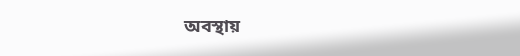অবস্থায়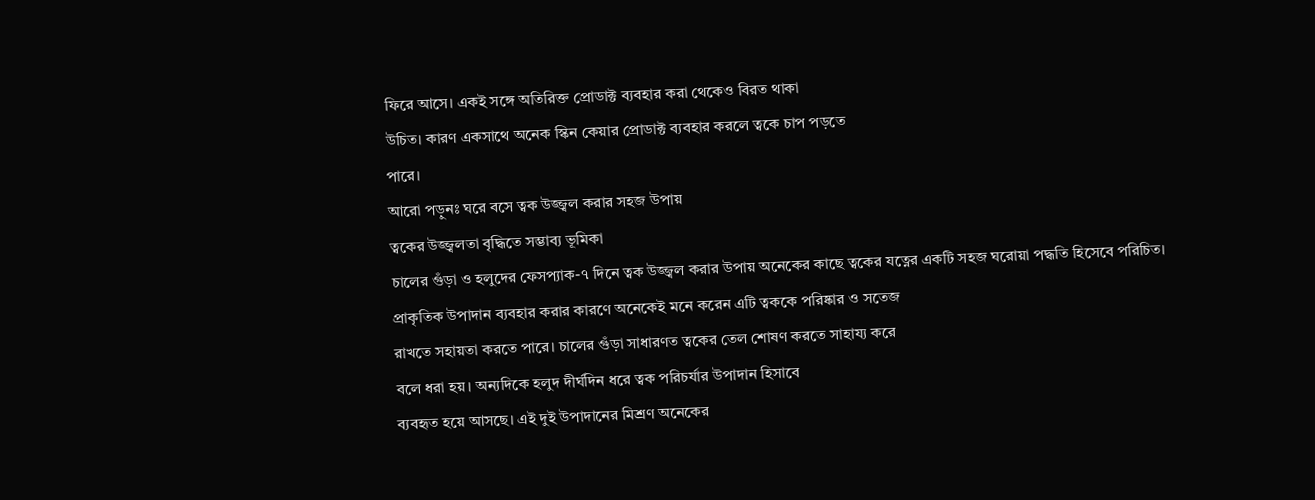ফিরে আসে। একই সঙ্গে অতিরিক্ত প্রোডাক্ট ব্যবহার করা থেকেও বিরত থাকা
উচিত। কারণ একসাথে অনেক স্কিন কেয়ার প্রোডাক্ট ব্যবহার করলে ত্বকে চাপ পড়তে
পারে।
আরো পড়ুনঃ ঘরে বসে ত্বক উজ্জ্বল করার সহজ উপায়
ত্বকের উজ্জ্বলতা বৃদ্ধিতে সম্ভাব্য ভূমিকা
চালের গুঁড়া ও হলুদের ফেসপ্যাক-৭ দিনে ত্বক উজ্জ্বল করার উপায় অনেকের কাছে ত্বকের যত্নের একটি সহজ ঘরোয়া পদ্ধতি হিসেবে পরিচিত।
প্রাকৃতিক উপাদান ব্যবহার করার কারণে অনেকেই মনে করেন এটি ত্বককে পরিষ্কার ও সতেজ
রাখতে সহায়তা করতে পারে। চালের গুঁড়া সাধারণত ত্বকের তেল শোষণ করতে সাহায্য করে
বলে ধরা হয়। অন্যদিকে হলুদ দীর্ঘদিন ধরে ত্বক পরিচর্যার উপাদান হিসাবে
ব্যবহৃত হয়ে আসছে। এই দুই উপাদানের মিশ্রণ অনেকের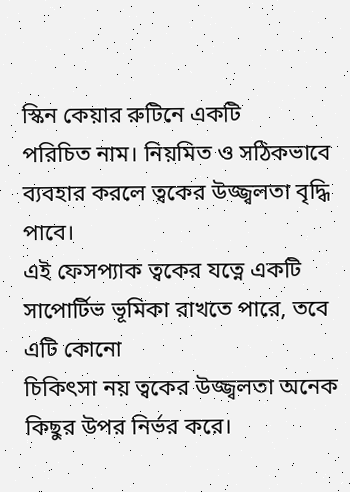স্কিন কেয়ার রুটিনে একটি
পরিচিত নাম। নিয়মিত ও সঠিকভাবে ব্যবহার করলে ত্বকের উজ্জ্বলতা বৃদ্ধি
পাবে।
এই ফেসপ্যাক ত্বকের যত্নে একটি সাপোর্টিভ ভূমিকা রাখতে পারে, তবে এটি কোনো
চিকিৎসা নয় ত্বকের উজ্জ্বলতা অনেক কিছুর উপর নির্ভর করে।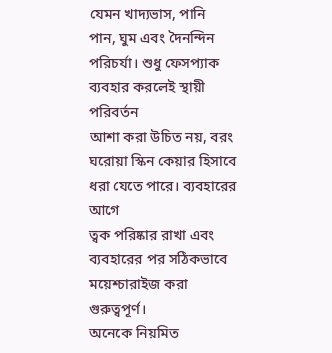যেমন খাদ্যভাস, পানি
পান, ঘুম এবং দৈনন্দিন পরিচর্যা। শুধু ফেসপ্যাক ব্যবহার করলেই স্থায়ী পরিবর্তন
আশা করা উচিত নয়, বরং ঘরোয়া স্কিন কেয়ার হিসাবে ধরা যেতে পারে। ব্যবহারের আগে
ত্বক পরিষ্কার রাখা এবং ব্যবহারের পর সঠিকভাবে ময়েশ্চারাইজ করা গুরুত্বপূর্ণ।
অনেকে নিয়মিত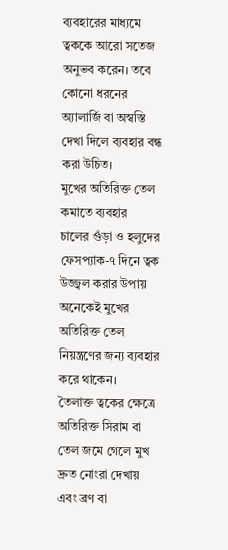ব্যবহারের মাধ্যমে ত্বককে আরো সতেজ অনুভব করেন। তবে কোনো ধরনের
অ্যালার্জি বা অস্বস্তি দেখা দিলে ব্যবহার বন্ধ করা উচিত।
মুখের অতিরিক্ত তেল কমাতে ব্যবহার
চালের গুঁড়া ও হলুদের ফেসপ্যাক-৭ দিনে ত্বক উজ্জ্বল করার উপায় অনেকেই মুখের অতিরিক্ত তেল নিয়ন্ত্রণের জন্য ব্যবহার করে থাকেন।
তৈলাক্ত ত্বকের ক্ষেত্রে অতিরিক্ত সিরাম বা তেল জমে গেলে মুখ দ্রুত নোংরা দেখায়
এবং ব্রণ বা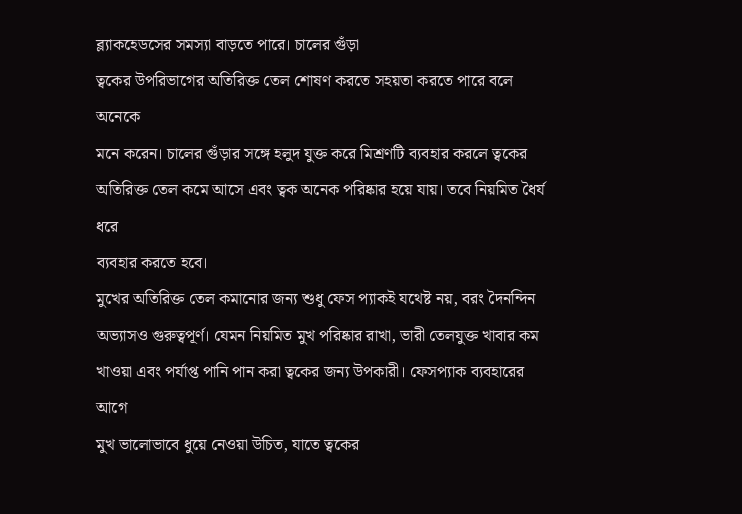ব্ল্যাকহেডসের সমস্যা বাড়তে পারে। চালের গুঁড়া
ত্বকের উপরিভাগের অতিরিক্ত তেল শোষণ করতে সহয়তা করতে পারে বলে অনেকে
মনে করেন। চালের গুঁড়ার সঙ্গে হলুদ যুক্ত করে মিশ্রণটি ব্যবহার করলে ত্বকের
অতিরিক্ত তেল কমে আসে এবং ত্বক অনেক পরিষ্কার হয়ে যায়। তবে নিয়মিত ধৈর্য ধরে
ব্যবহার করতে হবে।
মুখের অতিরিক্ত তেল কমানোর জন্য শুধু ফেস প্যাকই যথেষ্ট নয়, বরং দৈনন্দিন
অভ্যাসও গুরুত্বপূর্ণ। যেমন নিয়মিত মুখ পরিষ্কার রাখা, ভারী তেলযুক্ত খাবার কম
খাওয়া এবং পর্যাপ্ত পানি পান করা ত্বকের জন্য উপকারী। ফেসপ্যাক ব্যবহারের আগে
মুখ ভালোভাবে ধুয়ে নেওয়া উচিত, যাতে ত্বকের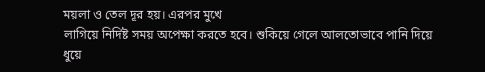ময়লা ও তেল দূর হয়। এরপর মুখে
লাগিয়ে নির্দিষ্ট সময় অপেক্ষা করতে হবে। শুকিয়ে গেলে আলতোভাবে পানি দিয়ে
ধুয়ে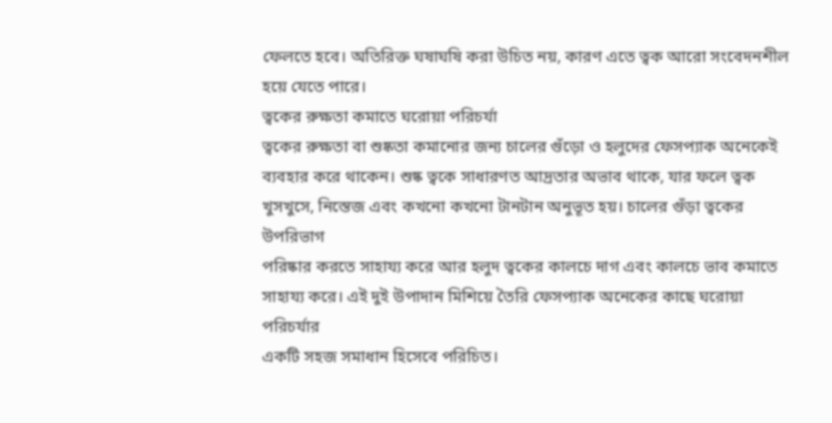ফেলতে হবে। অতিরিক্ত ঘষাঘষি করা উচিত নয়, কারণ এতে ত্বক আরো সংবেদনশীল
হয়ে যেতে পারে।
ত্বকের রুক্ষতা কমাতে ঘরোয়া পরিচর্যা
ত্বকের রুক্ষতা বা শুষ্কতা কমানোর জন্য চালের গুঁড়ো ও হলুদের ফেসপ্যাক অনেকেই
ব্যবহার করে থাকেন। শুষ্ক ত্বকে সাধারণত আদ্রতার অভাব থাকে, যার ফলে ত্বক
খুসখুসে, নিস্তেজ এবং কখনো কখনো টানটান অনুভূত হয়। চালের গুঁড়া ত্বকের উপরিভাগ
পরিষ্কার করতে সাহায্য করে আর হলুদ ত্বকের কালচে দাগ এবং কালচে ভাব কমাতে
সাহায্য করে। এই দুই উপাদান মিশিয়ে তৈরি ফেসপ্যাক অনেকের কাছে ঘরোয়া পরিচর্যার
একটি সহজ সমাধান হিসেবে পরিচিত।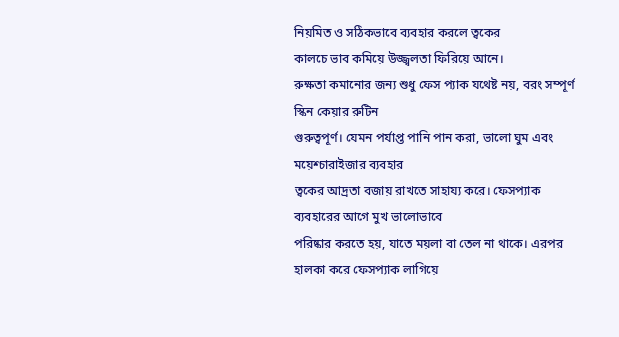নিয়মিত ও সঠিকভাবে ব্যবহার করলে ত্বকের
কালচে ভাব কমিয়ে উজ্জ্বলতা ফিরিয়ে আনে।
রুক্ষতা কমানোর জন্য শুধু ফেস প্যাক যথেষ্ট নয়, বরং সম্পূর্ণ স্কিন কেয়ার রুটিন
গুরুত্বপূর্ণ। যেমন পর্যাপ্ত পানি পান করা, ভালো ঘুম এবং ময়েশ্চারাইজার ব্যবহার
ত্বকের আদ্রতা বজায় রাখতে সাহায্য করে। ফেসপ্যাক ব্যবহারের আগে মুখ ভালোভাবে
পরিষ্কার করতে হয়, যাতে ময়লা বা তেল না থাকে। এরপর হালকা করে ফেসপ্যাক লাগিয়ে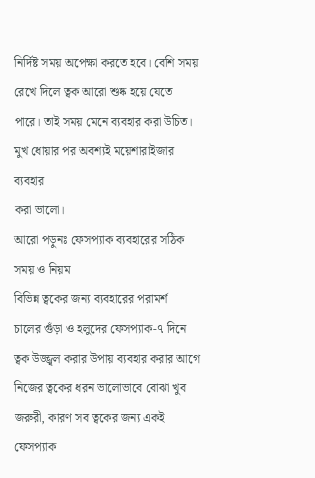নির্দিষ্ট সময় অপেক্ষা করতে হবে। বেশি সময় রেখে দিলে ত্বক আরো শুষ্ক হয়ে যেতে
পারে। তাই সময় মেনে ব্যবহার করা উচিত। মুখ ধোয়ার পর অবশ্যই ময়েশারাইজার ব্যবহার
করা ভালো।
আরো পড়ুনঃ ফেসপ্যাক ব্যবহারের সঠিক সময় ও নিয়ম
বিভিন্ন ত্বকের জন্য ব্যবহারের পরামর্শ
চালের গুঁড়া ও হলুদের ফেসপ্যাক-৭ দিনে ত্বক উজ্জ্বল করার উপায় ব্যবহার করার আগে
নিজের ত্বকের ধরন ভালোভাবে বোঝা খুব জরুরী, কারণ সব ত্বকের জন্য একই ফেসপ্যাক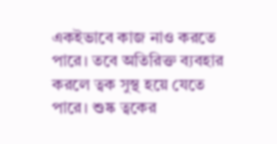একইভাবে কাজ নাও করতে পারে। তবে অতিরিক্ত ব্যবহার করলে ত্বক সুস্থ হয়ে যেতে
পারে। শুষ্ক ত্বকের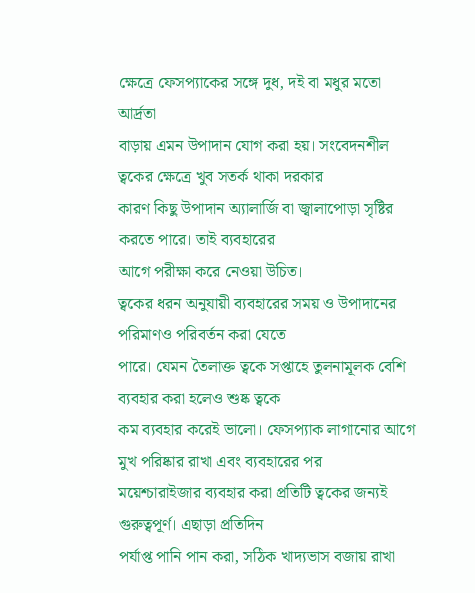ক্ষেত্রে ফেসপ্যাকের সঙ্গে দুধ, দই বা মধুর মতো আর্দ্রতা
বাড়ায় এমন উপাদান যোগ করা হয়। সংবেদনশীল ত্বকের ক্ষেত্রে খুব সতর্ক থাকা দরকার
কারণ কিছু উপাদান অ্যালার্জি বা জ্বালাপোড়া সৃষ্টির করতে পারে। তাই ব্যবহারের
আগে পরীক্ষা করে নেওয়া উচিত।
ত্বকের ধরন অনুযায়ী ব্যবহারের সময় ও উপাদানের পরিমাণও পরিবর্তন করা যেতে
পারে। যেমন তৈলাক্ত ত্বকে সপ্তাহে তুলনামূলক বেশি ব্যবহার করা হলেও শুষ্ক ত্বকে
কম ব্যবহার করেই ভালো। ফেসপ্যাক লাগানোর আগে মুখ পরিষ্কার রাখা এবং ব্যবহারের পর
ময়েশ্চারাইজার ব্যবহার করা প্রতিটি ত্বকের জন্যই গুরুত্বপূর্ণ। এছাড়া প্রতিদিন
পর্যাপ্ত পানি পান করা, সঠিক খাদ্যভাস বজায় রাখা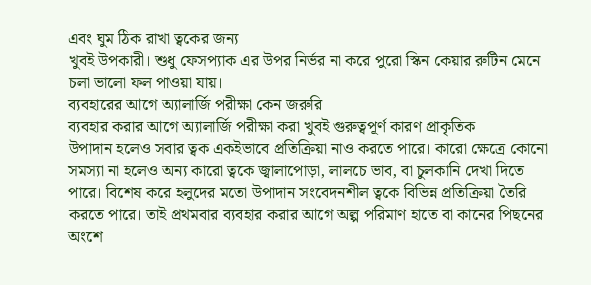এবং ঘুম ঠিক রাখা ত্বকের জন্য
খুবই উপকারী। শুধু ফেসপ্যাক এর উপর নির্ভর না করে পুরো স্কিন কেয়ার রুটিন মেনে
চলা ভালো ফল পাওয়া যায়।
ব্যবহারের আগে অ্যালার্জি পরীক্ষা কেন জরুরি
ব্যবহার করার আগে অ্যালার্জি পরীক্ষা করা খুবই গুরুত্বপূর্ণ কারণ প্রাকৃতিক
উপাদান হলেও সবার ত্বক একইভাবে প্রতিক্রিয়া নাও করতে পারে। কারো ক্ষেত্রে কোনো
সমস্যা না হলেও অন্য কারো ত্বকে জ্বালাপোড়া, লালচে ভাব, বা চুলকানি দেখা দিতে
পারে। বিশেষ করে হলুদের মতো উপাদান সংবেদনশীল ত্বকে বিভিন্ন প্রতিক্রিয়া তৈরি
করতে পারে। তাই প্রথমবার ব্যবহার করার আগে অল্প পরিমাণ হাতে বা কানের পিছনের অংশে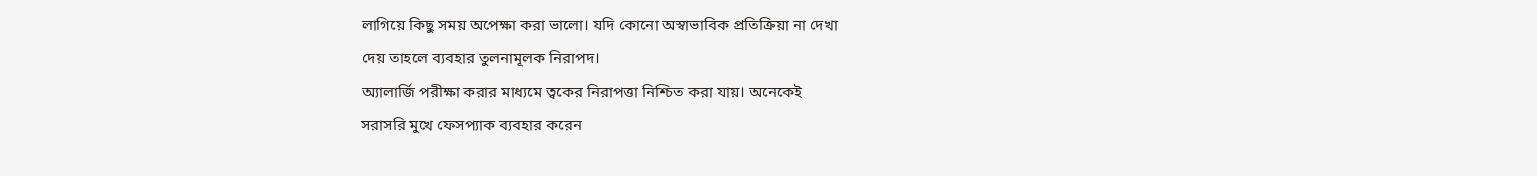লাগিয়ে কিছু সময় অপেক্ষা করা ভালো। যদি কোনো অস্বাভাবিক প্রতিক্রিয়া না দেখা
দেয় তাহলে ব্যবহার তুলনামূলক নিরাপদ।
অ্যালার্জি পরীক্ষা করার মাধ্যমে ত্বকের নিরাপত্তা নিশ্চিত করা যায়। অনেকেই
সরাসরি মুখে ফেসপ্যাক ব্যবহার করেন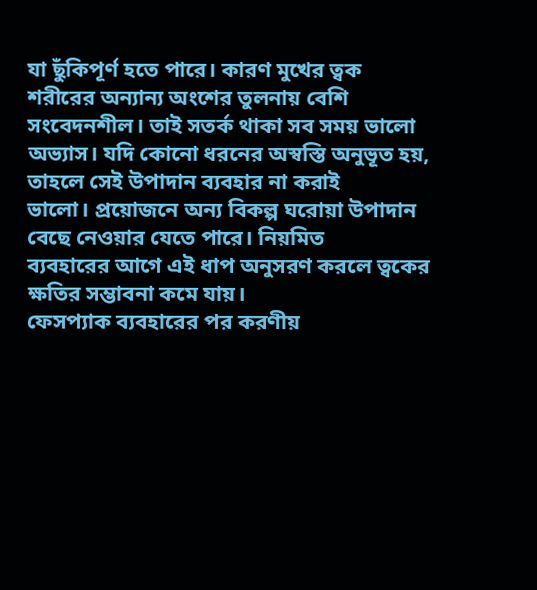যা ছুঁকিপূর্ণ হতে পারে। কারণ মুখের ত্বক
শরীরের অন্যান্য অংশের তুলনায় বেশি সংবেদনশীল। তাই সতর্ক থাকা সব সময় ভালো
অভ্যাস। যদি কোনো ধরনের অস্বস্তি অনুভূত হয়, তাহলে সেই উপাদান ব্যবহার না করাই
ভালো। প্রয়োজনে অন্য বিকল্প ঘরোয়া উপাদান বেছে নেওয়ার যেতে পারে। নিয়মিত
ব্যবহারের আগে এই ধাপ অনুসরণ করলে ত্বকের ক্ষতির সম্ভাবনা কমে যায়।
ফেসপ্যাক ব্যবহারের পর করণীয়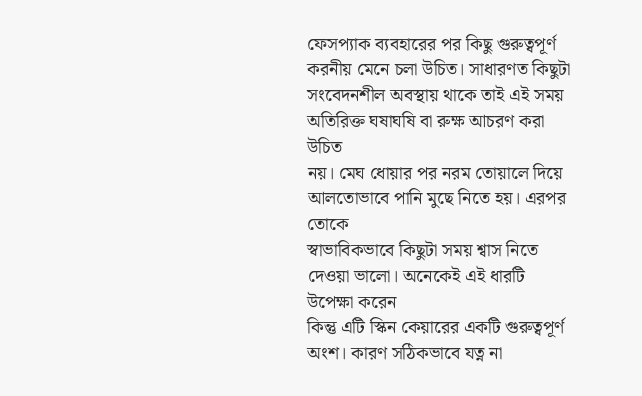ফেসপ্যাক ব্যবহারের পর কিছু গুরুত্বপূর্ণ করনীয় মেনে চলা উচিত। সাধারণত কিছুটা
সংবেদনশীল অবস্থায় থাকে তাই এই সময় অতিরিক্ত ঘষাঘষি বা রুক্ষ আচরণ করা উচিত
নয়। মেঘ ধোয়ার পর নরম তোয়ালে দিয়ে আলতোভাবে পানি মুছে নিতে হয়। এরপর তোকে
স্বাভাবিকভাবে কিছুটা সময় শ্বাস নিতে দেওয়া ভালো। অনেকেই এই ধারটি উপেক্ষা করেন
কিন্তু এটি স্কিন কেয়ারের একটি গুরুত্বপূর্ণ অংশ। কারণ সঠিকভাবে যত্ন না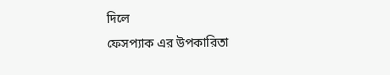দিলে
ফেসপ্যাক এর উপকারিতা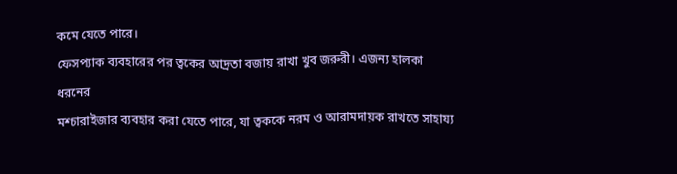কমে যেতে পারে।
ফেসপ্যাক ব্যবহারের পর ত্বকের আদ্রতা বজায় রাখা খুব জরুরী। এজন্য হালকা ধরনের
মশ্চারাইজার ব্যবহার করা যেতে পারে, যা ত্বককে নরম ও আরামদায়ক রাখতে সাহায্য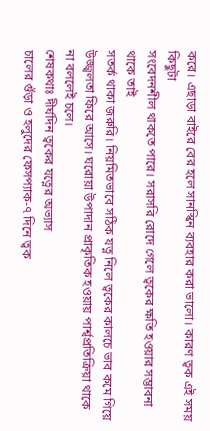করে। এছাড়া বাইরে বের হলে সানস্কিন ব্যবহার করা ভালো। কারণ ত্বক এই সময় কিছুটা
সংবেদনশীল থাকতে পারে। সরাসরি রোদে গেলে ত্বকের ক্ষতি হওয়ার সম্ভাবনা থাকে তাই
সতর্ক থাকা জরুরি। নিয়মিতভাবে সঠিক যত্ন নিলে ত্বকের কালচে ভাব কমে গিয়ে
উজ্জ্বলতা ফিরে আসে। ঘরোয়া উপাদান প্রাকৃতিক হওয়ায় পার্শ্বপ্রতিক্রিয়া থাকে
না বললেই চলে।
শেষকথাঃ দীর্ঘদিন ত্বকের যত্নের অভ্যাস
চালের গুঁড়া ও হলুদের ফেসপ্যাক-৭ দিনে ত্বক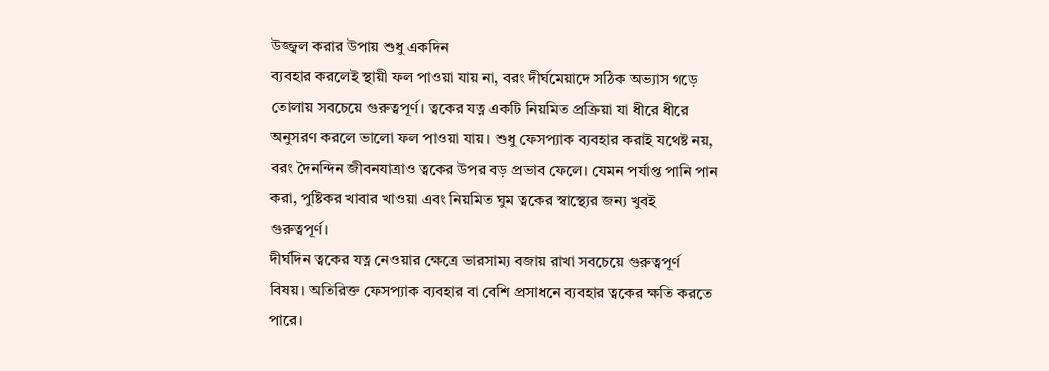উজ্জ্বল করার উপায় শুধু একদিন
ব্যবহার করলেই স্থায়ী ফল পাওয়া যায় না, বরং দীর্ঘমেয়াদে সঠিক অভ্যাস গড়ে
তোলায় সবচেয়ে গুরুত্বপূর্ণ। ত্বকের যত্ন একটি নিয়মিত প্রক্রিয়া যা ধীরে ধীরে
অনুসরণ করলে ভালো ফল পাওয়া যায়। শুধু ফেসপ্যাক ব্যবহার করাই যথেষ্ট নয়,
বরং দৈনন্দিন জীবনযাত্রাও ত্বকের উপর বড় প্রভাব ফেলে। যেমন পর্যাপ্ত পানি পান
করা, পুষ্টিকর খাবার খাওয়া এবং নিয়মিত ঘুম ত্বকের স্বাস্থ্যের জন্য খুবই
গুরুত্বপূর্ণ।
দীর্ঘদিন ত্বকের যত্ন নেওয়ার ক্ষেত্রে ভারসাম্য বজায় রাখা সবচেয়ে গুরুত্বপূর্ণ
বিষয়। অতিরিক্ত ফেসপ্যাক ব্যবহার বা বেশি প্রসাধনে ব্যবহার ত্বকের ক্ষতি করতে
পারে।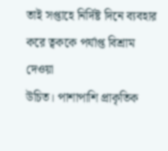তাই সপ্তাহে নির্দিষ্ট দিনে ব্যবহার করে ত্বককে পর্যাপ্ত বিশ্রাম দেওয়া
উচিত। পাশাপাশি প্রাকৃতিক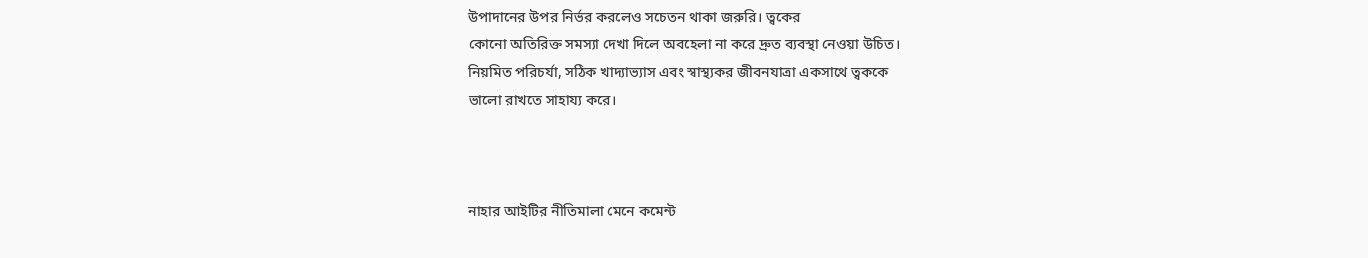উপাদানের উপর নির্ভর করলেও সচেতন থাকা জরুরি। ত্বকের
কোনো অতিরিক্ত সমস্যা দেখা দিলে অবহেলা না করে দ্রুত ব্যবস্থা নেওয়া উচিত।
নিয়মিত পরিচর্যা, সঠিক খাদ্যাভ্যাস এবং স্বাস্থ্যকর জীবনযাত্রা একসাথে ত্বককে
ভালো রাখতে সাহায্য করে।



নাহার আইটির নীতিমালা মেনে কমেন্ট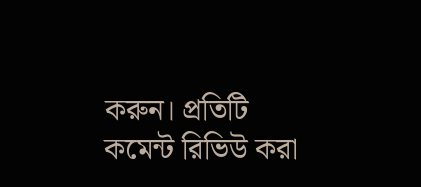করুন। প্রতিটি কমেন্ট রিভিউ করা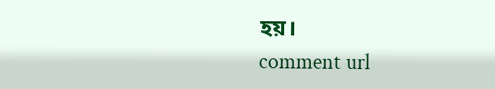হয়।
comment url